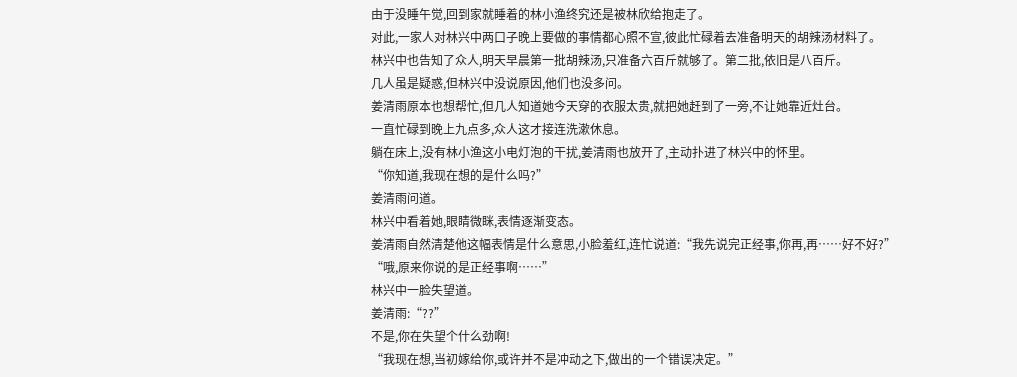由于没睡午觉,回到家就睡着的林小渔终究还是被林欣给抱走了。
对此,一家人对林兴中两口子晚上要做的事情都心照不宣,彼此忙碌着去准备明天的胡辣汤材料了。
林兴中也告知了众人,明天早晨第一批胡辣汤,只准备六百斤就够了。第二批,依旧是八百斤。
几人虽是疑惑,但林兴中没说原因,他们也没多问。
姜清雨原本也想帮忙,但几人知道她今天穿的衣服太贵,就把她赶到了一旁,不让她靠近灶台。
一直忙碌到晚上九点多,众人这才接连洗漱休息。
躺在床上,没有林小渔这小电灯泡的干扰,姜清雨也放开了,主动扑进了林兴中的怀里。
“你知道,我现在想的是什么吗?”
姜清雨问道。
林兴中看着她,眼睛微眯,表情逐渐变态。
姜清雨自然清楚他这幅表情是什么意思,小脸羞红,连忙说道:“我先说完正经事,你再,再……好不好?”
“哦,原来你说的是正经事啊……”
林兴中一脸失望道。
姜清雨:“??”
不是,你在失望个什么劲啊!
“我现在想,当初嫁给你,或许并不是冲动之下,做出的一个错误决定。”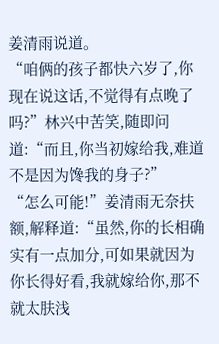姜清雨说道。
“咱俩的孩子都快六岁了,你现在说这话,不觉得有点晚了吗?”林兴中苦笑,随即问道:“而且,你当初嫁给我,难道不是因为馋我的身子?”
“怎么可能!”姜清雨无奈扶额,解释道:“虽然,你的长相确实有一点加分,可如果就因为你长得好看,我就嫁给你,那不就太肤浅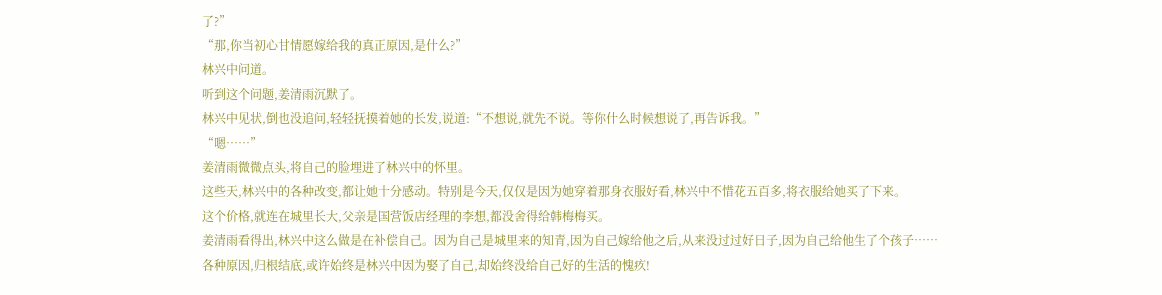了?”
“那,你当初心甘情愿嫁给我的真正原因,是什么?”
林兴中问道。
听到这个问题,姜清雨沉默了。
林兴中见状,倒也没追问,轻轻抚摸着她的长发,说道:“不想说,就先不说。等你什么时候想说了,再告诉我。”
“嗯……”
姜清雨微微点头,将自己的脸埋进了林兴中的怀里。
这些天,林兴中的各种改变,都让她十分感动。特别是今天,仅仅是因为她穿着那身衣服好看,林兴中不惜花五百多,将衣服给她买了下来。
这个价格,就连在城里长大,父亲是国营饭店经理的李想,都没舍得给韩梅梅买。
姜清雨看得出,林兴中这么做是在补偿自己。因为自己是城里来的知青,因为自己嫁给他之后,从来没过过好日子,因为自己给他生了个孩子……
各种原因,归根结底,或许始终是林兴中因为娶了自己,却始终没给自己好的生活的愧疚!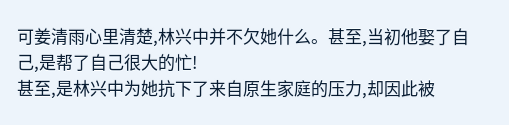可姜清雨心里清楚,林兴中并不欠她什么。甚至,当初他娶了自己,是帮了自己很大的忙!
甚至,是林兴中为她抗下了来自原生家庭的压力,却因此被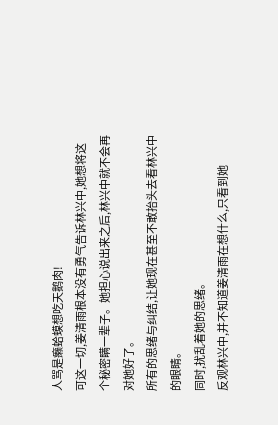人骂是癞蛤蟆想吃天鹅肉!
可这一切,姜清雨根本没有勇气告诉林兴中,她想将这个秘密瞒一辈子。她担心说出来之后,林兴中就不会再对她好了。
所有的思绪与纠结,让她现在甚至不敢抬头去看林兴中的眼睛。
同时,扰乱着她的思绪。
反观林兴中,并不知道姜清雨在想什么,只看到她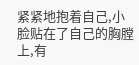紧紧地抱着自己,小脸贴在了自己的胸膛上,有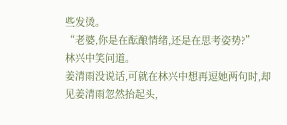些发烫。
“老婆,你是在酝酿情绪,还是在思考姿势?”
林兴中笑问道。
姜清雨没说话,可就在林兴中想再逗她两句时,却见姜清雨忽然抬起头,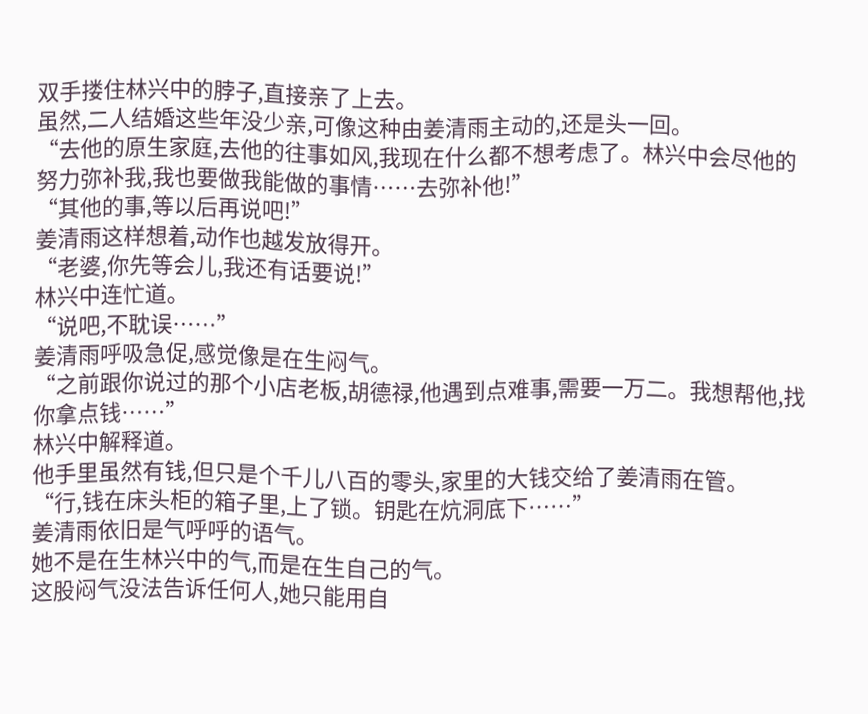双手搂住林兴中的脖子,直接亲了上去。
虽然,二人结婚这些年没少亲,可像这种由姜清雨主动的,还是头一回。
“去他的原生家庭,去他的往事如风,我现在什么都不想考虑了。林兴中会尽他的努力弥补我,我也要做我能做的事情……去弥补他!”
“其他的事,等以后再说吧!”
姜清雨这样想着,动作也越发放得开。
“老婆,你先等会儿,我还有话要说!”
林兴中连忙道。
“说吧,不耽误……”
姜清雨呼吸急促,感觉像是在生闷气。
“之前跟你说过的那个小店老板,胡德禄,他遇到点难事,需要一万二。我想帮他,找你拿点钱……”
林兴中解释道。
他手里虽然有钱,但只是个千儿八百的零头,家里的大钱交给了姜清雨在管。
“行,钱在床头柜的箱子里,上了锁。钥匙在炕洞底下……”
姜清雨依旧是气呼呼的语气。
她不是在生林兴中的气,而是在生自己的气。
这股闷气没法告诉任何人,她只能用自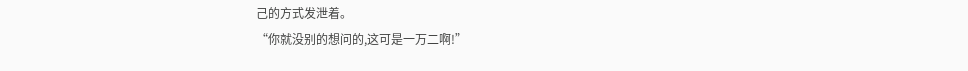己的方式发泄着。
“你就没别的想问的,这可是一万二啊!”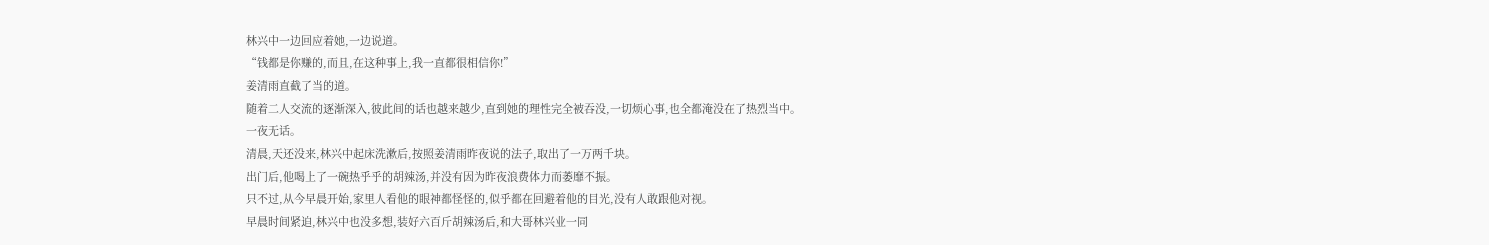林兴中一边回应着她,一边说道。
“钱都是你赚的,而且,在这种事上,我一直都很相信你!”
姜清雨直截了当的道。
随着二人交流的逐渐深入,彼此间的话也越来越少,直到她的理性完全被吞没,一切烦心事,也全都淹没在了热烈当中。
一夜无话。
清晨,天还没来,林兴中起床洗漱后,按照姜清雨昨夜说的法子,取出了一万两千块。
出门后,他喝上了一碗热乎乎的胡辣汤,并没有因为昨夜浪费体力而萎靡不振。
只不过,从今早晨开始,家里人看他的眼神都怪怪的,似乎都在回避着他的目光,没有人敢跟他对视。
早晨时间紧迫,林兴中也没多想,装好六百斤胡辣汤后,和大哥林兴业一同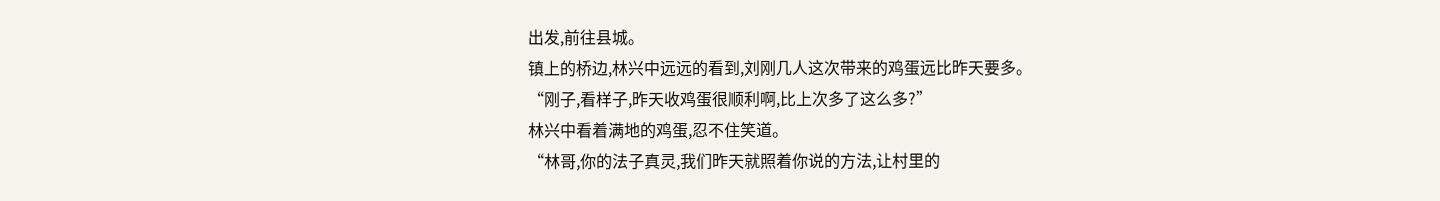出发,前往县城。
镇上的桥边,林兴中远远的看到,刘刚几人这次带来的鸡蛋远比昨天要多。
“刚子,看样子,昨天收鸡蛋很顺利啊,比上次多了这么多?”
林兴中看着满地的鸡蛋,忍不住笑道。
“林哥,你的法子真灵,我们昨天就照着你说的方法,让村里的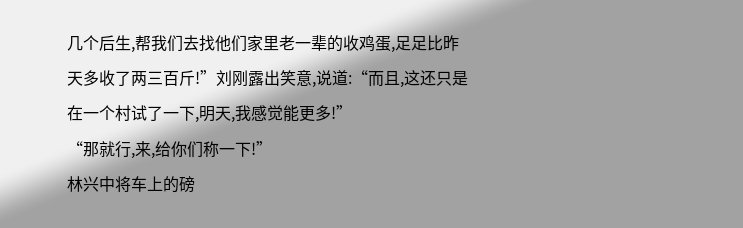几个后生,帮我们去找他们家里老一辈的收鸡蛋,足足比昨天多收了两三百斤!”刘刚露出笑意,说道:“而且,这还只是在一个村试了一下,明天,我感觉能更多!”
“那就行,来,给你们称一下!”
林兴中将车上的磅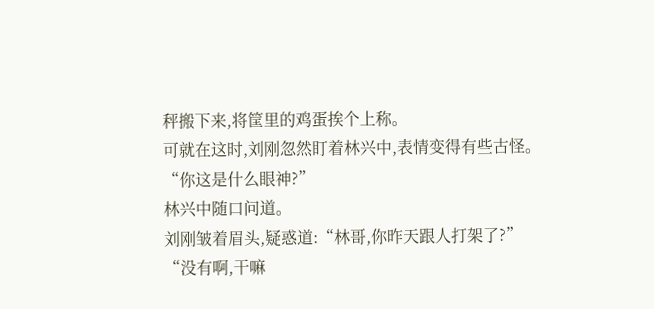秤搬下来,将筐里的鸡蛋挨个上称。
可就在这时,刘刚忽然盯着林兴中,表情变得有些古怪。
“你这是什么眼神?”
林兴中随口问道。
刘刚皱着眉头,疑惑道:“林哥,你昨天跟人打架了?”
“没有啊,干嘛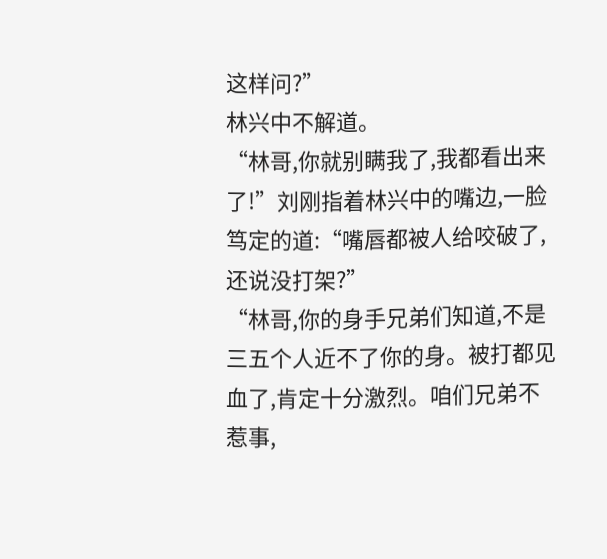这样问?”
林兴中不解道。
“林哥,你就别瞒我了,我都看出来了!”刘刚指着林兴中的嘴边,一脸笃定的道:“嘴唇都被人给咬破了,还说没打架?”
“林哥,你的身手兄弟们知道,不是三五个人近不了你的身。被打都见血了,肯定十分激烈。咱们兄弟不惹事,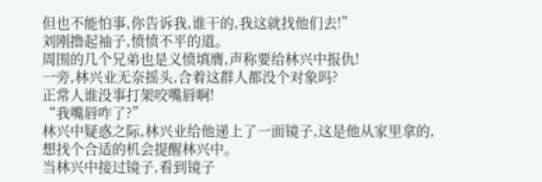但也不能怕事,你告诉我,谁干的,我这就找他们去!”
刘刚撸起袖子,愤愤不平的道。
周围的几个兄弟也是义愤填膺,声称要给林兴中报仇!
一旁,林兴业无奈摇头,合着这群人都没个对象吗?
正常人谁没事打架咬嘴唇啊!
“我嘴唇咋了?”
林兴中疑惑之际,林兴业给他递上了一面镜子,这是他从家里拿的,想找个合适的机会提醒林兴中。
当林兴中接过镜子,看到镜子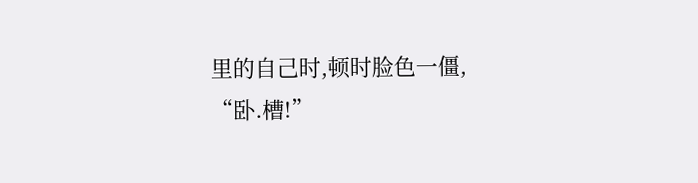里的自己时,顿时脸色一僵,
“卧.槽!”